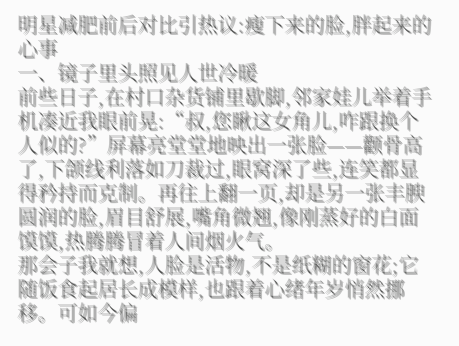明星减肥前后对比引热议:瘦下来的脸,胖起来的心事
一、镜子里头照见人世冷暖
前些日子,在村口杂货铺里歇脚,邻家娃儿举着手机凑近我眼前晃:“叔,您瞅这女角儿,咋跟换个人似的?”屏幕亮堂堂地映出一张脸——颧骨高了,下颌线利落如刀裁过,眼窝深了些,连笑都显得矜持而克制。再往上翻一页,却是另一张丰腴圆润的脸,眉目舒展,嘴角微翘,像刚蒸好的白面馍馍,热腾腾冒着人间烟火气。
那会子我就想,人脸是活物,不是纸糊的窗花;它随饭食起居长成模样,也跟着心绪年岁悄然挪移。可如今偏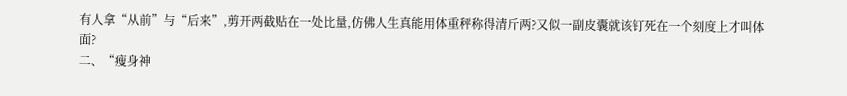有人拿“从前”与“后来”,剪开两截贴在一处比量,仿佛人生真能用体重秤称得清斤两?又似一副皮囊就该钉死在一个刻度上才叫体面?
二、“瘦身神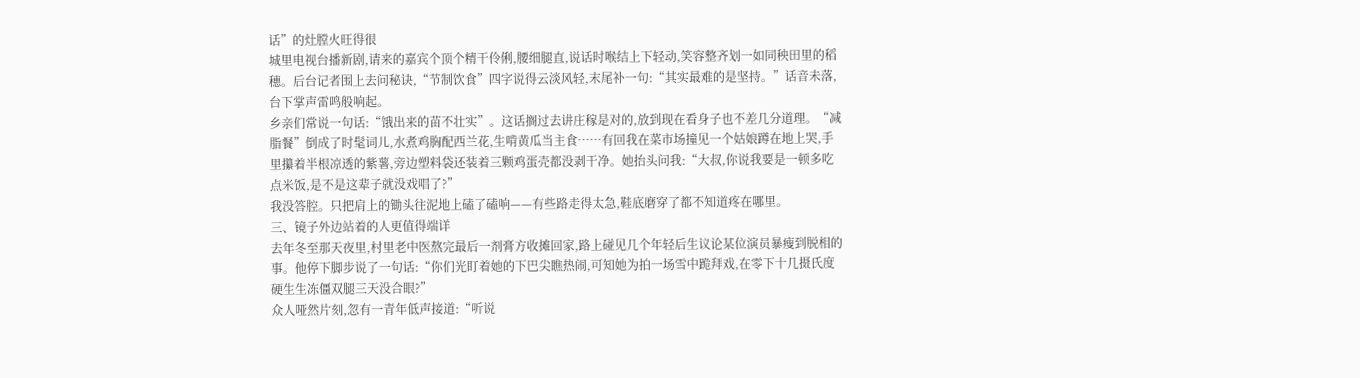话”的灶膛火旺得很
城里电视台播新剧,请来的嘉宾个顶个精干伶俐,腰细腿直,说话时喉结上下轻动,笑容整齐划一如同秧田里的稻穗。后台记者围上去问秘诀,“节制饮食”四字说得云淡风轻,末尾补一句:“其实最难的是坚持。”话音未落,台下掌声雷鸣般响起。
乡亲们常说一句话:“饿出来的苗不壮实”。这话搁过去讲庄稼是对的,放到现在看身子也不差几分道理。“减脂餐”倒成了时髦词儿,水煮鸡胸配西兰花,生啃黄瓜当主食……有回我在菜市场撞见一个姑娘蹲在地上哭,手里攥着半根凉透的紫薯,旁边塑料袋还装着三颗鸡蛋壳都没剥干净。她抬头问我:“大叔,你说我要是一顿多吃点米饭,是不是这辈子就没戏唱了?”
我没答腔。只把肩上的锄头往泥地上磕了磕响——有些路走得太急,鞋底磨穿了都不知道疼在哪里。
三、镜子外边站着的人更值得端详
去年冬至那天夜里,村里老中医熬完最后一剂膏方收摊回家,路上碰见几个年轻后生议论某位演员暴瘦到脱相的事。他停下脚步说了一句话:“你们光盯着她的下巴尖瞧热闹,可知她为拍一场雪中跪拜戏,在零下十几摄氏度硬生生冻僵双腿三天没合眼?”
众人哑然片刻,忽有一青年低声接道:“听说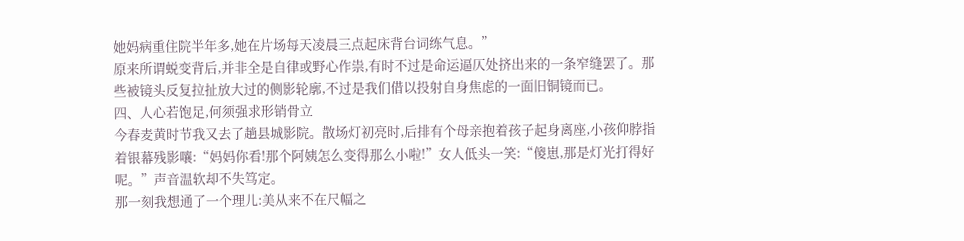她妈病重住院半年多,她在片场每天凌晨三点起床背台词练气息。”
原来所谓蜕变背后,并非全是自律或野心作祟,有时不过是命运逼仄处挤出来的一条窄缝罢了。那些被镜头反复拉扯放大过的侧影轮廓,不过是我们借以投射自身焦虑的一面旧铜镜而已。
四、人心若饱足,何须强求形销骨立
今春麦黄时节我又去了趟县城影院。散场灯初亮时,后排有个母亲抱着孩子起身离座,小孩仰脖指着银幕残影嚷:“妈妈你看!那个阿姨怎么变得那么小啦!”女人低头一笑:“傻崽,那是灯光打得好呢。”声音温软却不失笃定。
那一刻我想通了一个理儿:美从来不在尺幅之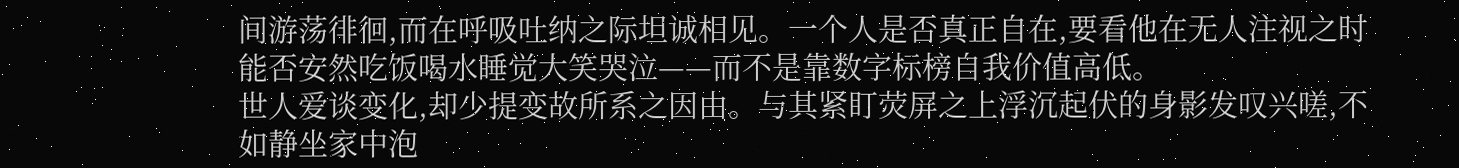间游荡徘徊,而在呼吸吐纳之际坦诚相见。一个人是否真正自在,要看他在无人注视之时能否安然吃饭喝水睡觉大笑哭泣——而不是靠数字标榜自我价值高低。
世人爱谈变化,却少提变故所系之因由。与其紧盯荧屏之上浮沉起伏的身影发叹兴嗟,不如静坐家中泡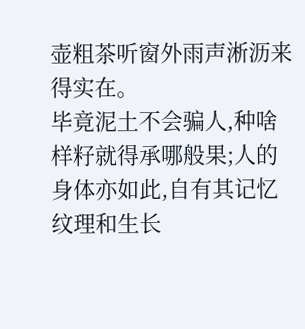壶粗茶听窗外雨声淅沥来得实在。
毕竟泥土不会骗人,种啥样籽就得承哪般果;人的身体亦如此,自有其记忆纹理和生长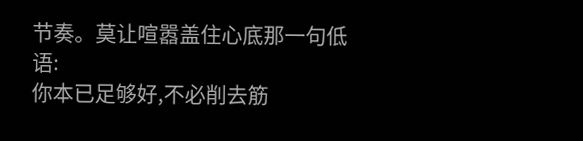节奏。莫让喧嚣盖住心底那一句低语:
你本已足够好,不必削去筋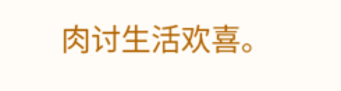肉讨生活欢喜。